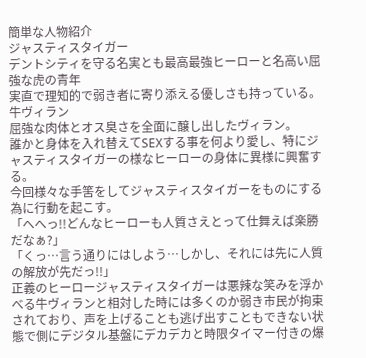簡単な人物紹介
ジャスティスタイガー
デントシティを守る名実とも最高最強ヒーローと名高い屈強な虎の青年
実直で理知的で弱き者に寄り添える優しさも持っている。
牛ヴィラン
屈強な肉体とオス臭さを全面に醸し出したヴィラン。
誰かと身体を入れ替えてSEXする事を何より愛し、特にジャスティスタイガーの様なヒーローの身体に異様に興奮する。
今回様々な手筈をしてジャスティスタイガーをものにする為に行動を起こす。
「へへっ!!どんなヒーローも人質さえとって仕舞えば楽勝だなぁ?」
「くっ…言う通りにはしよう…しかし、それには先に人質の解放が先だっ!!」
正義のヒーロージャスティスタイガーは悪辣な笑みを浮かべる牛ヴィランと相対した時には多くのか弱き市民が拘束されており、声を上げることも逃げ出すこともできない状態で側にデジタル基盤にデカデカと時限タイマー付きの爆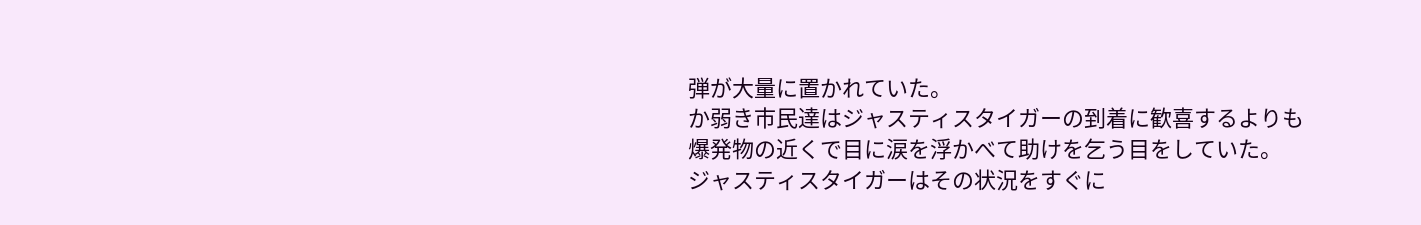弾が大量に置かれていた。
か弱き市民達はジャスティスタイガーの到着に歓喜するよりも爆発物の近くで目に涙を浮かべて助けを乞う目をしていた。
ジャスティスタイガーはその状況をすぐに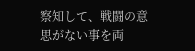察知して、戦闘の意思がない事を両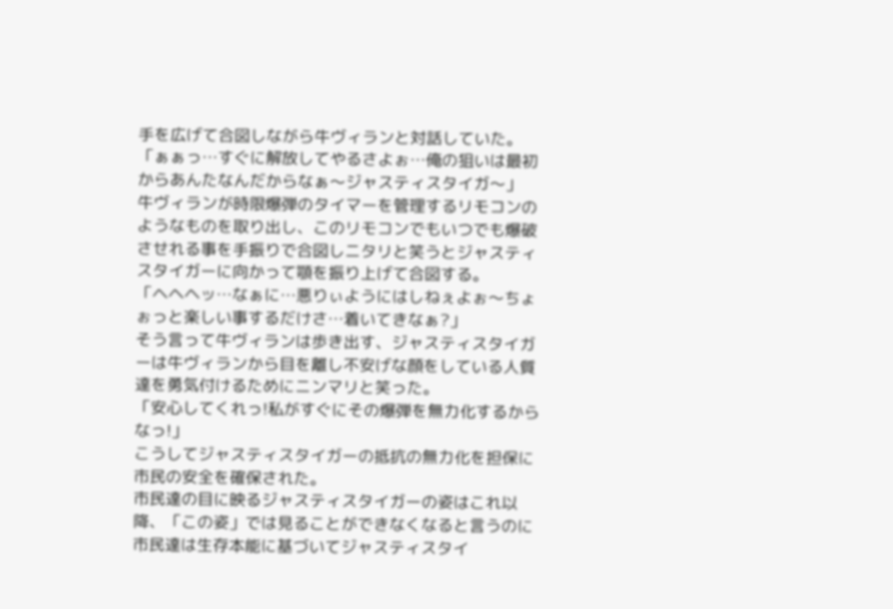手を広げて合図しながら牛ヴィランと対話していた。
「ぁぁっ…すぐに解放してやるさよぉ…俺の狙いは最初からあんたなんだからなぁ〜ジャスティスタイガ〜」
牛ヴィランが時限爆弾のタイマーを管理するリモコンのようなものを取り出し、このリモコンでもいつでも爆破させれる事を手振りで合図しニタリと笑うとジャスティスタイガーに向かって顎を振り上げて合図する。
「ヘヘヘッ…なぁに…悪りぃようにはしねぇよぉ〜ちょぉっと楽しい事するだけさ…着いてきなぁ?」
そう言って牛ヴィランは歩き出す、ジャスティスタイガーは牛ヴィランから目を離し不安げな顔をしている人質達を勇気付けるためにニンマリと笑った。
「安心してくれっ!私がすぐにその爆弾を無力化するからなっ!」
こうしてジャスティスタイガーの抵抗の無力化を担保に市民の安全を確保された。
市民達の目に映るジャスティスタイガーの姿はこれ以降、「この姿」では見ることができなくなると言うのに市民達は生存本能に基づいてジャスティスタイ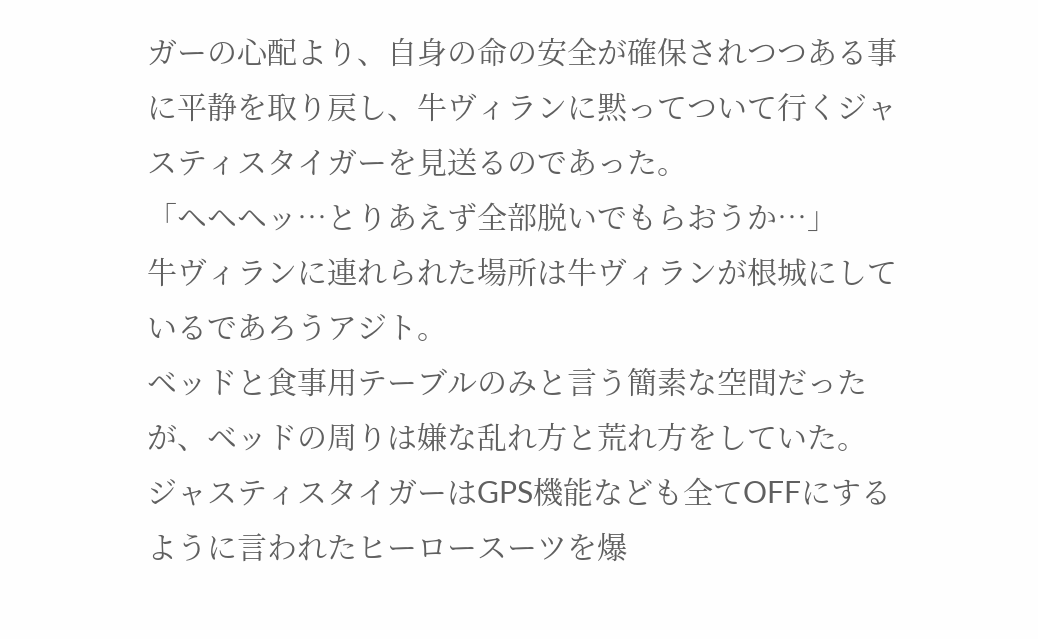ガーの心配より、自身の命の安全が確保されつつある事に平静を取り戻し、牛ヴィランに黙ってついて行くジャスティスタイガーを見送るのであった。
「ヘヘヘッ…とりあえず全部脱いでもらおうか…」
牛ヴィランに連れられた場所は牛ヴィランが根城にしているであろうアジト。
ベッドと食事用テーブルのみと言う簡素な空間だったが、ベッドの周りは嫌な乱れ方と荒れ方をしていた。
ジャスティスタイガーはGPS機能なども全てOFFにするように言われたヒーロースーツを爆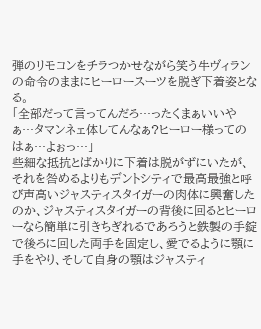弾のリモコンをチラつかせながら笑う牛ヴィランの命令のままにヒーロースーツを脱ぎ下着姿となる。
「全部だって言ってんだろ…ったくまぁいいやぁ…タマンネェ体してんなぁ?ヒーロー様ってのはぁ…よぉっ…」
些細な抵抗とばかりに下着は脱がずにいたが、それを咎めるよりもデントシティで最高最強と呼び声高いジャスティスタイガーの肉体に興奮したのか、ジャスティスタイガーの背後に回るとヒーローなら簡単に引きちぎれるであろうと鉄製の手錠で後ろに回した両手を固定し、愛でるように顎に手をやり、そして自身の顎はジャスティ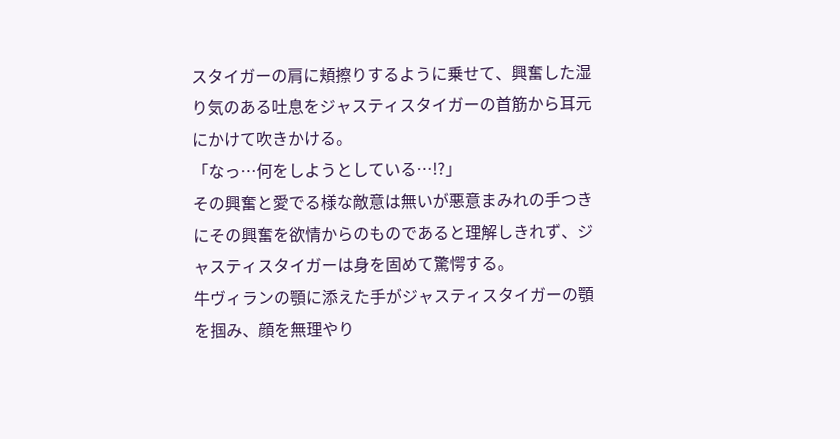スタイガーの肩に頬擦りするように乗せて、興奮した湿り気のある吐息をジャスティスタイガーの首筋から耳元にかけて吹きかける。
「なっ…何をしようとしている…!?」
その興奮と愛でる様な敵意は無いが悪意まみれの手つきにその興奮を欲情からのものであると理解しきれず、ジャスティスタイガーは身を固めて驚愕する。
牛ヴィランの顎に添えた手がジャスティスタイガーの顎を掴み、顔を無理やり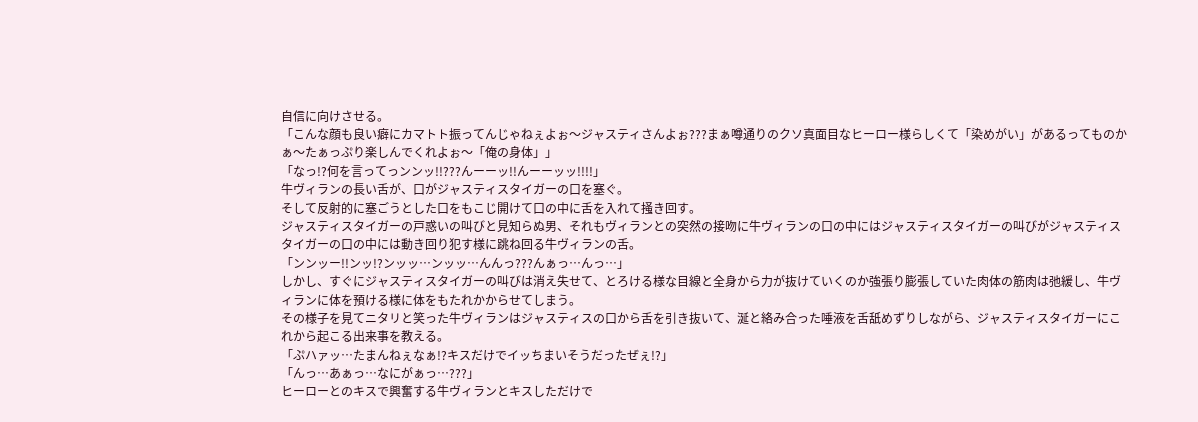自信に向けさせる。
「こんな顔も良い癖にカマトト振ってんじゃねぇよぉ〜ジャスティさんよぉ???まぁ噂通りのクソ真面目なヒーロー様らしくて「染めがい」があるってものかぁ〜たぁっぷり楽しんでくれよぉ〜「俺の身体」」
「なっ!?何を言ってっンンッ!!???んーーッ!!んーーッッ!!!!」
牛ヴィランの長い舌が、口がジャスティスタイガーの口を塞ぐ。
そして反射的に塞ごうとした口をもこじ開けて口の中に舌を入れて掻き回す。
ジャスティスタイガーの戸惑いの叫びと見知らぬ男、それもヴィランとの突然の接吻に牛ヴィランの口の中にはジャスティスタイガーの叫びがジャスティスタイガーの口の中には動き回り犯す様に跳ね回る牛ヴィランの舌。
「ンンッー!!ンッ!?ンッッ…ンッッ…んんっ???んぁっ…んっ…」
しかし、すぐにジャスティスタイガーの叫びは消え失せて、とろける様な目線と全身から力が抜けていくのか強張り膨張していた肉体の筋肉は弛緩し、牛ヴィランに体を預ける様に体をもたれかからせてしまう。
その様子を見てニタリと笑った牛ヴィランはジャスティスの口から舌を引き抜いて、涎と絡み合った唾液を舌舐めずりしながら、ジャスティスタイガーにこれから起こる出来事を教える。
「ぷハァッ…たまんねぇなぁ!?キスだけでイッちまいそうだったぜぇ!?」
「んっ…あぁっ…なにがぁっ…???」
ヒーローとのキスで興奮する牛ヴィランとキスしただけで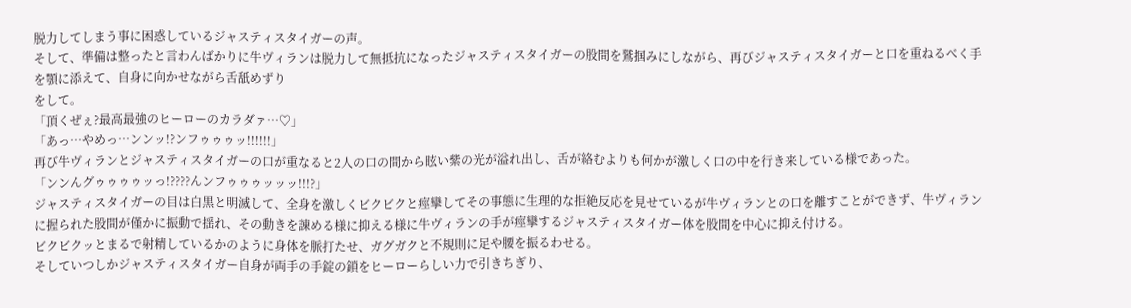脱力してしまう事に困惑しているジャスティスタイガーの声。
そして、準備は整ったと言わんばかりに牛ヴィランは脱力して無抵抗になったジャスティスタイガーの股間を鷲掴みにしながら、再びジャスティスタイガーと口を重ねるべく手を顎に添えて、自身に向かせながら舌舐めずり
をして。
「頂くぜぇ?最高最強のヒーローのカラダァ…♡」
「あっ…やめっ…ンンッ!?ンフゥゥゥッ!!!!!!」
再び牛ヴィランとジャスティスタイガーの口が重なると2人の口の間から眩い紫の光が溢れ出し、舌が絡むよりも何かが激しく口の中を行き来している様であった。
「ンンんグゥゥゥゥッっ!????んンフゥゥゥッッッ!!!?」
ジャスティスタイガーの目は白黒と明滅して、全身を激しくビクビクと痙攣してその事態に生理的な拒絶反応を見せているが牛ヴィランとの口を離すことができず、牛ヴィランに握られた股間が僅かに振動で揺れ、その動きを諌める様に抑える様に牛ヴィランの手が痙攣するジャスティスタイガー体を股間を中心に抑え付ける。
ビクビクッとまるで射精しているかのように身体を脈打たせ、ガグガクと不規則に足や腰を振るわせる。
そしていつしかジャスティスタイガー自身が両手の手錠の鎖をヒーローらしい力で引きちぎり、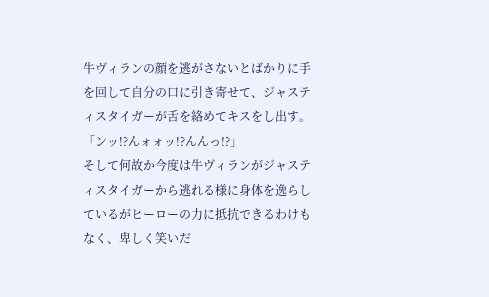牛ヴィランの顔を逃がさないとばかりに手を回して自分の口に引き寄せて、ジャスティスタイガーが舌を絡めてキスをし出す。
「ンッ!?んォォッ!?んんっ!?」
そして何故か今度は牛ヴィランがジャスティスタイガーから逃れる様に身体を逸らしているがヒーローの力に抵抗できるわけもなく、卑しく笑いだ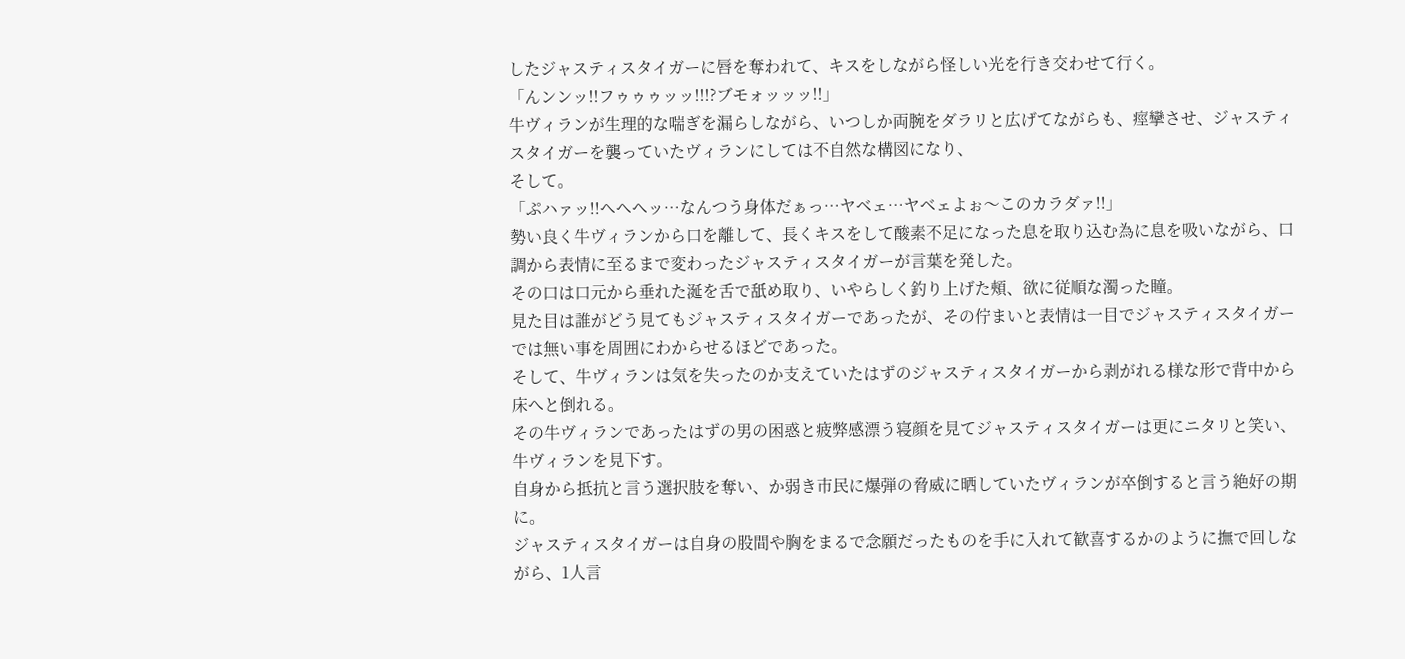したジャスティスタイガーに唇を奪われて、キスをしながら怪しい光を行き交わせて行く。
「んンンッ!!フゥゥゥッッ!!!?ブモォッッッ!!」
牛ヴィランが生理的な喘ぎを漏らしながら、いつしか両腕をダラリと広げてながらも、痙攣させ、ジャスティスタイガーを襲っていたヴィランにしては不自然な構図になり、
そして。
「ぷハァッ!!ヘヘヘッ…なんつう身体だぁっ…ヤベェ…ヤベェよぉ〜このカラダァ!!」
勢い良く牛ヴィランから口を離して、長くキスをして酸素不足になった息を取り込む為に息を吸いながら、口調から表情に至るまで変わったジャスティスタイガーが言葉を発した。
その口は口元から垂れた涎を舌で舐め取り、いやらしく釣り上げた頰、欲に従順な濁った瞳。
見た目は誰がどう見てもジャスティスタイガーであったが、その佇まいと表情は一目でジャスティスタイガーでは無い事を周囲にわからせるほどであった。
そして、牛ヴィランは気を失ったのか支えていたはずのジャスティスタイガーから剥がれる様な形で背中から床へと倒れる。
その牛ヴィランであったはずの男の困惑と疲弊感漂う寝顔を見てジャスティスタイガーは更にニタリと笑い、牛ヴィランを見下す。
自身から抵抗と言う選択肢を奪い、か弱き市民に爆弾の脅威に晒していたヴィランが卒倒すると言う絶好の期に。
ジャスティスタイガーは自身の股間や胸をまるで念願だったものを手に入れて歓喜するかのように撫で回しながら、1人言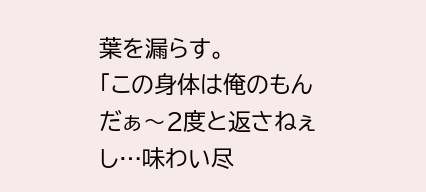葉を漏らす。
「この身体は俺のもんだぁ〜2度と返さねぇし…味わい尽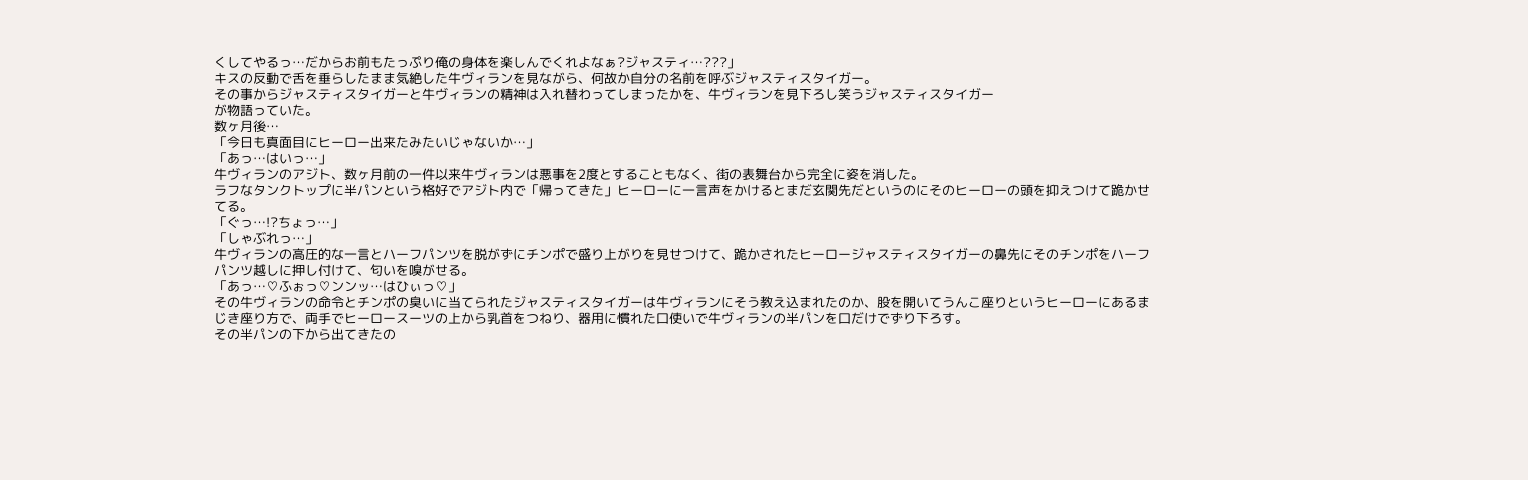くしてやるっ…だからお前もたっぷり俺の身体を楽しんでくれよなぁ?ジャスティ…???」
キスの反動で舌を垂らしたまま気絶した牛ヴィランを見ながら、何故か自分の名前を呼ぶジャスティスタイガー。
その事からジャスティスタイガーと牛ヴィランの精神は入れ替わってしまったかを、牛ヴィランを見下ろし笑うジャスティスタイガー
が物語っていた。
数ヶ月後…
「今日も真面目にヒーロー出来たみたいじゃないか…」
「あっ…はいっ…」
牛ヴィランのアジト、数ヶ月前の一件以来牛ヴィランは悪事を2度とすることもなく、街の表舞台から完全に姿を消した。
ラフなタンクトップに半パンという格好でアジト内で「帰ってきた」ヒーローに一言声をかけるとまだ玄関先だというのにそのヒーローの頭を抑えつけて跪かせてる。
「ぐっ…!?ちょっ…」
「しゃぶれっ…」
牛ヴィランの高圧的な一言とハーフパンツを脱がずにチンポで盛り上がりを見せつけて、跪かされたヒーロージャスティスタイガーの鼻先にそのチンポをハーフパンツ越しに押し付けて、匂いを嗅がせる。
「あっ…♡ふぉっ♡ンンッ…はひぃっ♡」
その牛ヴィランの命令とチンポの臭いに当てられたジャスティスタイガーは牛ヴィランにそう教え込まれたのか、股を開いてうんこ座りというヒーローにあるまじき座り方で、両手でヒーロースーツの上から乳首をつねり、器用に慣れた口使いで牛ヴィランの半パンを口だけでずり下ろす。
その半パンの下から出てきたの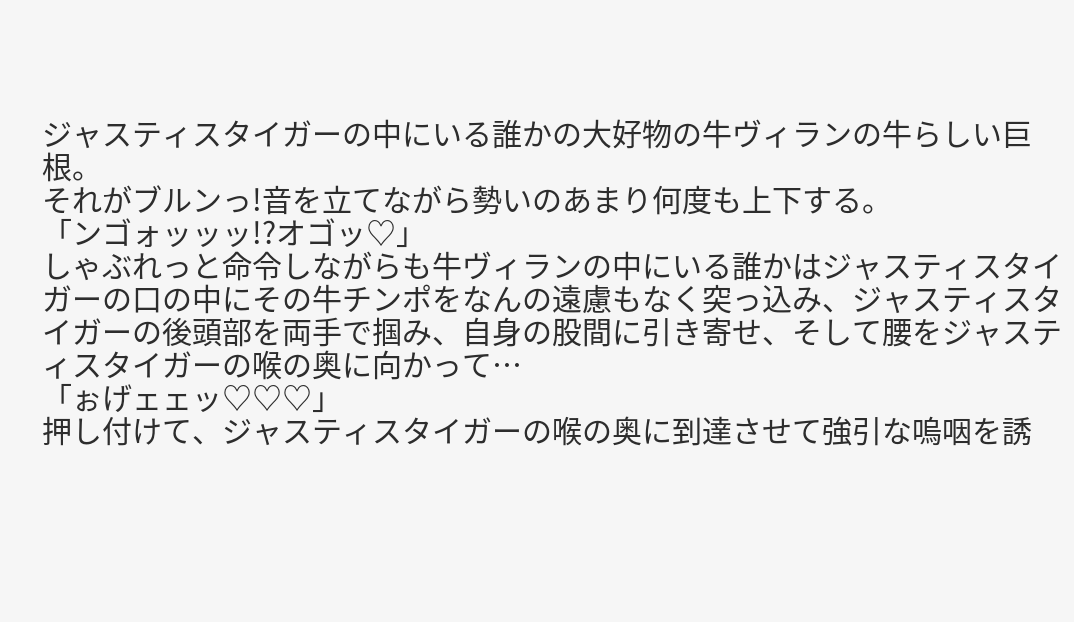ジャスティスタイガーの中にいる誰かの大好物の牛ヴィランの牛らしい巨根。
それがブルンっ!音を立てながら勢いのあまり何度も上下する。
「ンゴォッッッ!?オゴッ♡」
しゃぶれっと命令しながらも牛ヴィランの中にいる誰かはジャスティスタイガーの口の中にその牛チンポをなんの遠慮もなく突っ込み、ジャスティスタイガーの後頭部を両手で掴み、自身の股間に引き寄せ、そして腰をジャスティスタイガーの喉の奥に向かって…
「ぉげェェッ♡♡♡」
押し付けて、ジャスティスタイガーの喉の奥に到達させて強引な嗚咽を誘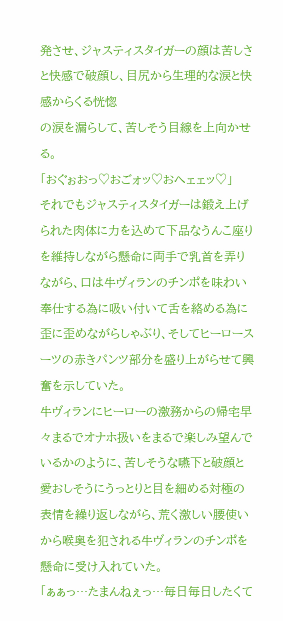発させ、ジャスティスタイガーの顔は苦しさと快感で破顔し、目尻から生理的な涙と快感からくる恍惚
の涙を漏らして、苦しそう目線を上向かせる。
「おぐぉおっ♡おごォッ♡おへェェッ♡」
それでもジャスティスタイガーは鍛え上げられた肉体に力を込めて下品なうんこ座りを維持しながら懸命に両手で乳首を弄りながら、口は牛ヴィランのチンポを味わい奉仕する為に吸い付いて舌を絡める為に歪に歪めながらしゃぶり、そしてヒーロースーツの赤きパンツ部分を盛り上がらせて興奮を示していた。
牛ヴィランにヒーローの激務からの帰宅早々まるでオナホ扱いをまるで楽しみ望んでいるかのように、苦しそうな嚥下と破顔と愛おしそうにうっとりと目を細める対極の表情を繰り返しながら、荒く激しい腰使いから喉奥を犯される牛ヴィランのチンポを懸命に受け入れていた。
「ぁぁっ…たまんねぇっ…毎日毎日したくて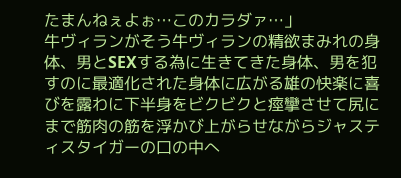たまんねぇよぉ…このカラダァ…」
牛ヴィランがそう牛ヴィランの精欲まみれの身体、男とSEXする為に生きてきた身体、男を犯すのに最適化された身体に広がる雄の快楽に喜びを露わに下半身をビクビクと痙攣させて尻にまで筋肉の筋を浮かび上がらせながらジャスティスタイガーの口の中へ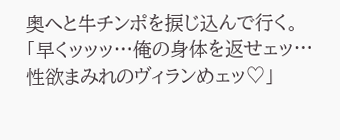奥へと牛チンポを捩じ込んで行く。
「早くッッッ…俺の身体を返せェッ…性欲まみれのヴィランめェッ♡」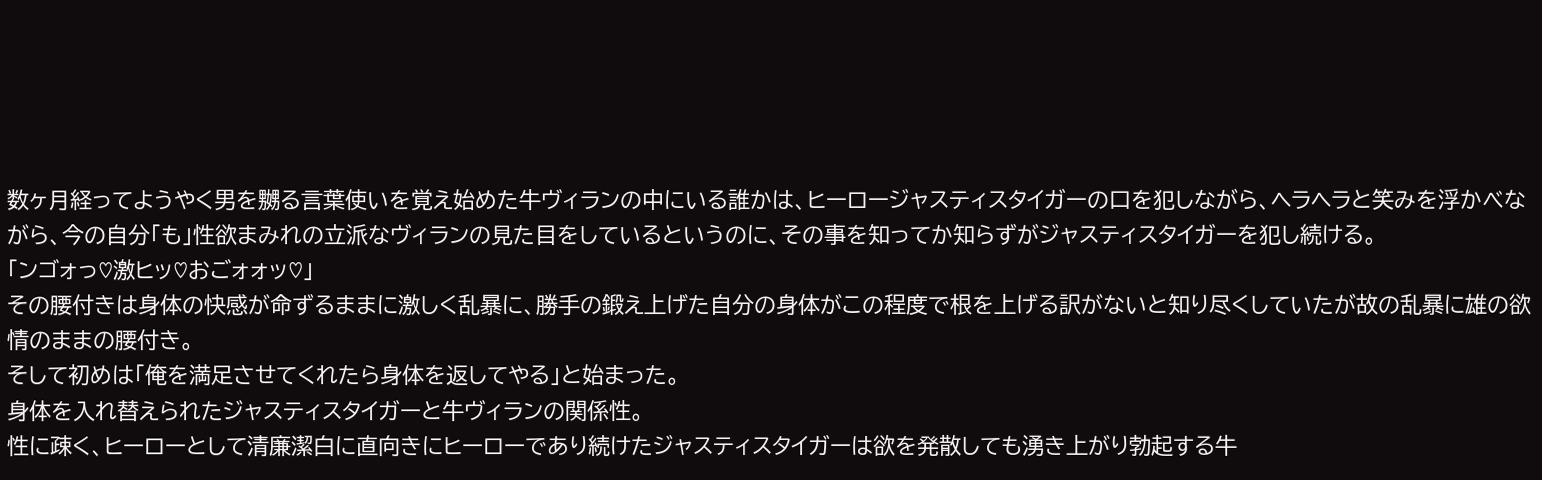数ヶ月経ってようやく男を嬲る言葉使いを覚え始めた牛ヴィランの中にいる誰かは、ヒーロージャスティスタイガーの口を犯しながら、ヘラヘラと笑みを浮かべながら、今の自分「も」性欲まみれの立派なヴィランの見た目をしているというのに、その事を知ってか知らずがジャスティスタイガーを犯し続ける。
「ンゴォっ♡激ヒッ♡おごォォッ♡」
その腰付きは身体の快感が命ずるままに激しく乱暴に、勝手の鍛え上げた自分の身体がこの程度で根を上げる訳がないと知り尽くしていたが故の乱暴に雄の欲情のままの腰付き。
そして初めは「俺を満足させてくれたら身体を返してやる」と始まった。
身体を入れ替えられたジャスティスタイガーと牛ヴィランの関係性。
性に疎く、ヒーローとして清廉潔白に直向きにヒーローであり続けたジャスティスタイガーは欲を発散しても湧き上がり勃起する牛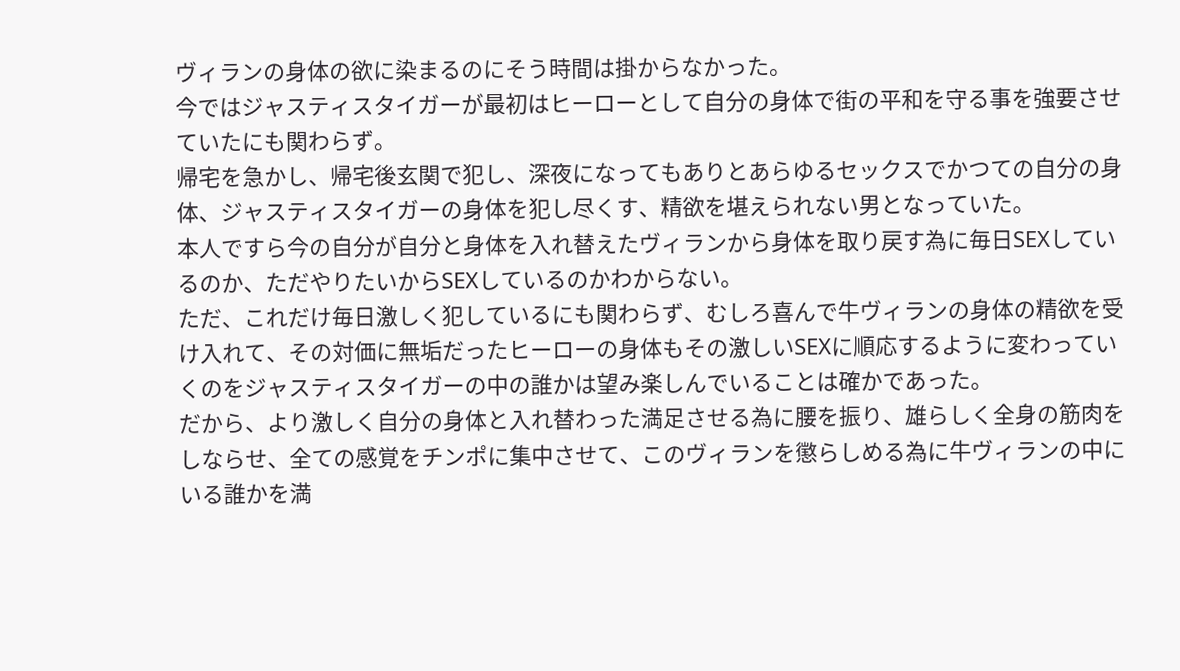ヴィランの身体の欲に染まるのにそう時間は掛からなかった。
今ではジャスティスタイガーが最初はヒーローとして自分の身体で街の平和を守る事を強要させていたにも関わらず。
帰宅を急かし、帰宅後玄関で犯し、深夜になってもありとあらゆるセックスでかつての自分の身体、ジャスティスタイガーの身体を犯し尽くす、精欲を堪えられない男となっていた。
本人ですら今の自分が自分と身体を入れ替えたヴィランから身体を取り戻す為に毎日SEXしているのか、ただやりたいからSEXしているのかわからない。
ただ、これだけ毎日激しく犯しているにも関わらず、むしろ喜んで牛ヴィランの身体の精欲を受け入れて、その対価に無垢だったヒーローの身体もその激しいSEXに順応するように変わっていくのをジャスティスタイガーの中の誰かは望み楽しんでいることは確かであった。
だから、より激しく自分の身体と入れ替わった満足させる為に腰を振り、雄らしく全身の筋肉をしならせ、全ての感覚をチンポに集中させて、このヴィランを懲らしめる為に牛ヴィランの中にいる誰かを満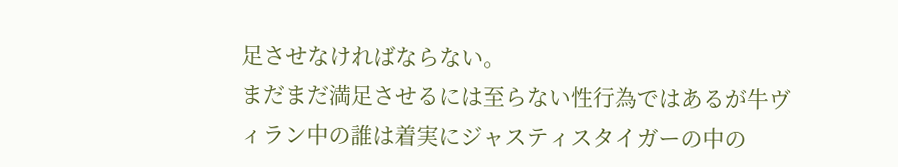足させなければならない。
まだまだ満足させるには至らない性行為ではあるが牛ヴィラン中の誰は着実にジャスティスタイガーの中の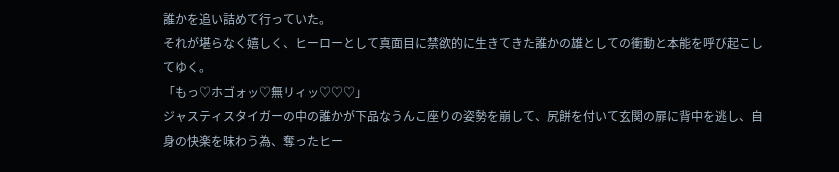誰かを追い詰めて行っていた。
それが堪らなく嬉しく、ヒーローとして真面目に禁欲的に生きてきた誰かの雄としての衝動と本能を呼び起こしてゆく。
「もっ♡ホゴォッ♡無リィッ♡♡♡」
ジャスティスタイガーの中の誰かが下品なうんこ座りの姿勢を崩して、尻餅を付いて玄関の扉に背中を逃し、自身の快楽を味わう為、奪ったヒー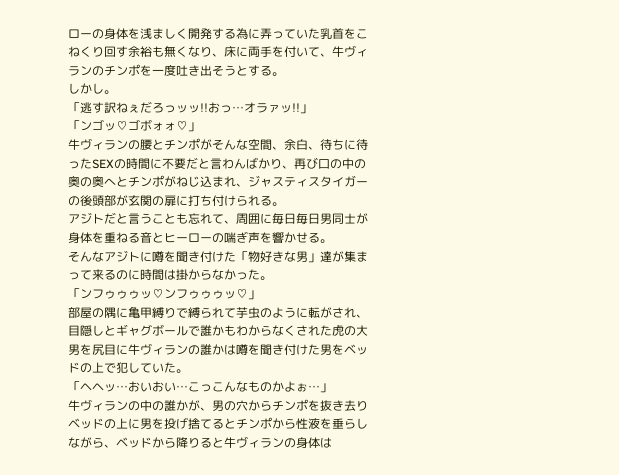ローの身体を浅ましく開発する為に弄っていた乳首をこねくり回す余裕も無くなり、床に両手を付いて、牛ヴィランのチンポを一度吐き出そうとする。
しかし。
「逃す訳ねぇだろっッッ!!おっ…オラァッ!!」
「ンゴッ♡ゴボォォ♡」
牛ヴィランの腰とチンポがそんな空間、余白、待ちに待ったSEXの時間に不要だと言わんばかり、再び口の中の奥の奥へとチンポがねじ込まれ、ジャスティスタイガーの後頭部が玄関の扉に打ち付けられる。
アジトだと言うことも忘れて、周囲に毎日毎日男同士が身体を重ねる音とヒーローの喘ぎ声を響かせる。
そんなアジトに噂を聞き付けた「物好きな男」達が集まって来るのに時間は掛からなかった。
「ンフゥゥゥッ♡ンフゥゥゥッ♡」
部屋の隅に亀甲縛りで縛られて芋虫のように転がされ、目隠しとギャグボールで誰かもわからなくされた虎の大男を尻目に牛ヴィランの誰かは噂を聞き付けた男をベッドの上で犯していた。
「ヘヘッ…おいおい…こっこんなものかよぉ…」
牛ヴィランの中の誰かが、男の穴からチンポを抜き去りベッドの上に男を投げ捨てるとチンポから性液を垂らしながら、ベッドから降りると牛ヴィランの身体は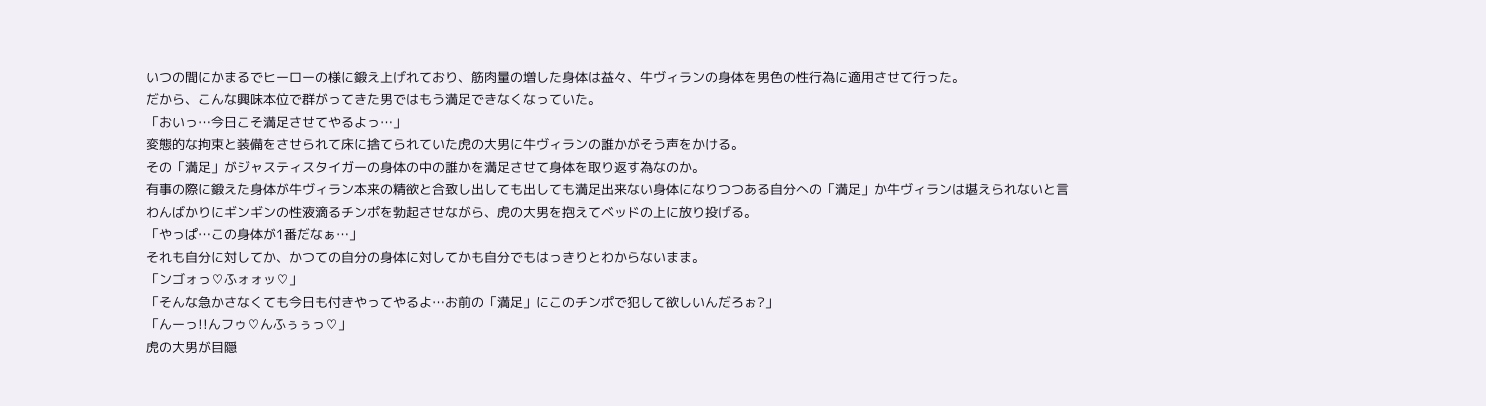いつの間にかまるでヒーローの様に鍛え上げれており、筋肉量の増した身体は益々、牛ヴィランの身体を男色の性行為に適用させて行った。
だから、こんな興味本位で群がってきた男ではもう満足できなくなっていた。
「おいっ…今日こそ満足させてやるよっ…」
変態的な拘束と装備をさせられて床に捨てられていた虎の大男に牛ヴィランの誰かがそう声をかける。
その「満足」がジャスティスタイガーの身体の中の誰かを満足させて身体を取り返す為なのか。
有事の際に鍛えた身体が牛ヴィラン本来の精欲と合致し出しても出しても満足出来ない身体になりつつある自分への「満足」か牛ヴィランは堪えられないと言わんばかりにギンギンの性液滴るチンポを勃起させながら、虎の大男を抱えてベッドの上に放り投げる。
「やっぱ…この身体が1番だなぁ…」
それも自分に対してか、かつての自分の身体に対してかも自分でもはっきりとわからないまま。
「ンゴォっ♡ふォォッ♡」
「そんな急かさなくても今日も付きやってやるよ…お前の「満足」にこのチンポで犯して欲しいんだろぉ?」
「んーっ!!んフゥ♡んふぅぅっ♡」
虎の大男が目隠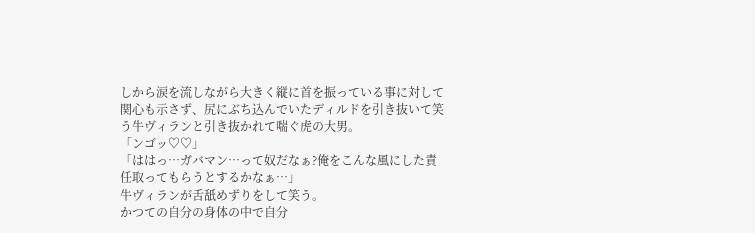しから涙を流しながら大きく縦に首を振っている事に対して関心も示さず、尻にぶち込んでいたディルドを引き抜いて笑う牛ヴィランと引き抜かれて喘ぐ虎の大男。
「ンゴッ♡♡」
「ははっ…ガバマン…って奴だなぁ?俺をこんな風にした責任取ってもらうとするかなぁ…」
牛ヴィランが舌舐めずりをして笑う。
かつての自分の身体の中で自分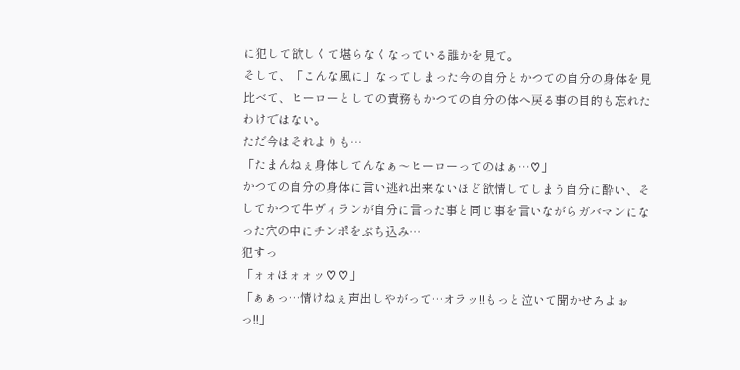に犯して欲しくて堪らなくなっている誰かを見て。
そして、「こんな風に」なってしまった今の自分とかつての自分の身体を見比べて、ヒーローとしての責務もかつての自分の体へ戻る事の目的も忘れたわけではない。
ただ今はそれよりも…
「たまんねぇ身体してんなぁ〜ヒーローってのはぁ…♡」
かつての自分の身体に言い逃れ出来ないほど欲情してしまう自分に酔い、そしてかつて牛ヴィランが自分に言った事と同じ事を言いながらガバマンになった穴の中にチンポをぶち込み…
犯すっ
「ォォほォォッ♡♡」
「ぁぁっ…情けねぇ声出しやがって…オラッ!!もっと泣いて聞かせろよぉっ!!」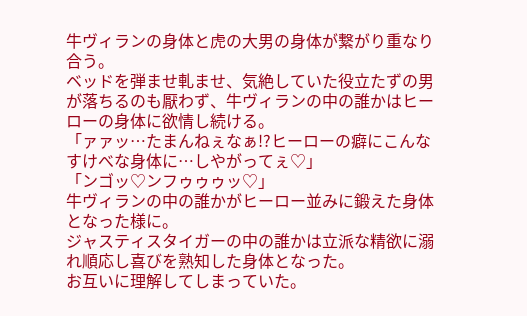牛ヴィランの身体と虎の大男の身体が繋がり重なり合う。
ベッドを弾ませ軋ませ、気絶していた役立たずの男が落ちるのも厭わず、牛ヴィランの中の誰かはヒーローの身体に欲情し続ける。
「ァァッ…たまんねぇなぁ!?ヒーローの癖にこんなすけべな身体に…しやがってぇ♡」
「ンゴッ♡ンフゥゥゥッ♡」
牛ヴィランの中の誰かがヒーロー並みに鍛えた身体となった様に。
ジャスティスタイガーの中の誰かは立派な精欲に溺れ順応し喜びを熟知した身体となった。
お互いに理解してしまっていた。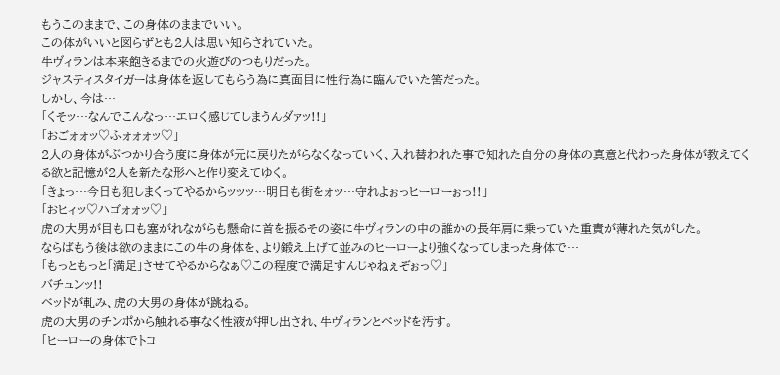もうこのままで、この身体のままでいい。
この体がいいと図らずとも2人は思い知らされていた。
牛ヴィランは本来飽きるまでの火遊びのつもりだった。
ジャスティスタイガーは身体を返してもらう為に真面目に性行為に臨んでいた筈だった。
しかし、今は…
「くそッ…なんでこんなっ…エロく感じてしまうんダァッ!!」
「おごォォッ♡ふォォォッ♡」
2人の身体がぶつかり合う度に身体が元に戻りたがらなくなっていく、入れ替われた事で知れた自分の身体の真意と代わった身体が教えてくる欲と記憶が2人を新たな形へと作り変えてゆく。
「きょっ…今日も犯しまくってやるからッッッ…明日も街をォッ…守れよぉっヒーローぉっ!!」
「おヒィッ♡ハゴォォッ♡」
虎の大男が目も口も塞がれながらも懸命に首を振るその姿に牛ヴィランの中の誰かの長年肩に乗っていた重責が薄れた気がした。
ならばもう後は欲のままにこの牛の身体を、より鍛え上げて並みのヒーローより強くなってしまった身体で…
「もっともっと「満足」させてやるからなぁ♡この程度で満足すんじゃねぇぞぉっ♡」
バチュンッ!!
ベッドが軋み、虎の大男の身体が跳ねる。
虎の大男のチンポから触れる事なく性液が押し出され、牛ヴィランとベッドを汚す。
「ヒーローの身体でトコ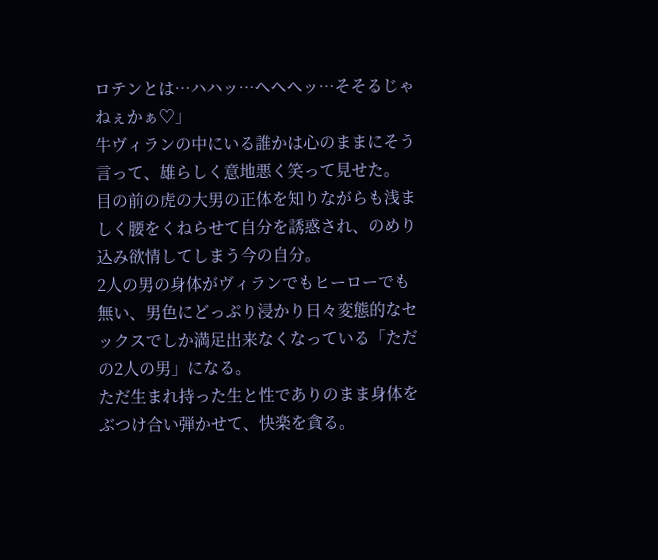ロテンとは…ハハッ…ヘヘヘッ…そそるじゃねぇかぁ♡」
牛ヴィランの中にいる誰かは心のままにそう言って、雄らしく意地悪く笑って見せた。
目の前の虎の大男の正体を知りながらも浅ましく腰をくねらせて自分を誘惑され、のめり込み欲情してしまう今の自分。
2人の男の身体がヴィランでもヒーローでも無い、男色にどっぷり浸かり日々変態的なセックスでしか満足出来なくなっている「ただの2人の男」になる。
ただ生まれ持った生と性でありのまま身体をぶつけ合い弾かせて、快楽を貪る。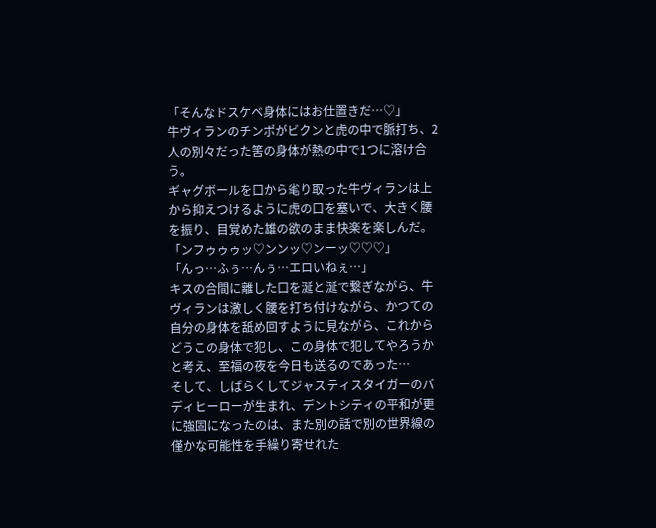「そんなドスケベ身体にはお仕置きだ…♡」
牛ヴィランのチンポがビクンと虎の中で脈打ち、2人の別々だった筈の身体が熱の中で1つに溶け合う。
ギャグボールを口から毟り取った牛ヴィランは上から抑えつけるように虎の口を塞いで、大きく腰を振り、目覚めた雄の欲のまま快楽を楽しんだ。
「ンフゥゥゥッ♡ンンッ♡ンーッ♡♡♡」
「んっ…ふぅ…んぅ…エロいねぇ…」
キスの合間に離した口を涎と涎で繋ぎながら、牛ヴィランは激しく腰を打ち付けながら、かつての自分の身体を舐め回すように見ながら、これからどうこの身体で犯し、この身体で犯してやろうかと考え、至福の夜を今日も送るのであった…
そして、しばらくしてジャスティスタイガーのバディヒーローが生まれ、デントシティの平和が更に強固になったのは、また別の話で別の世界線の僅かな可能性を手繰り寄せれた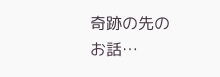奇跡の先のお話…